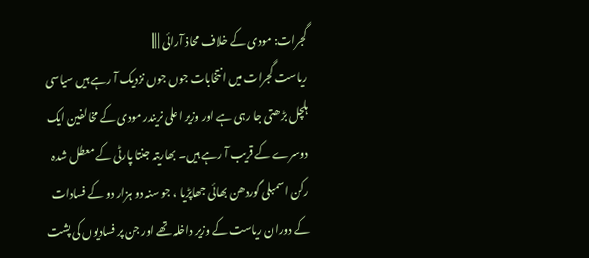گجرات: مودی کے خلاف محاذ آرائی | |||
ریاست گجرات میں انتخابات جوں جوں نزدیک آ رہے ہیں سیاسی ہلچل بڑھتی جا رہی ہے اور وزير اعلی نریندر مودی کے مخالفین ایک دوسرے کے قریب آ رہے ہيں۔ بھاریتہ جنتا پارٹی کے معطل شدہ رکن اسمبلی گوردھن بھائی جھاپڑیا ، جو سنہ دو ہزار دو کے فسادات کے دوران ریاست کے وزیر داخلہ تھے اور جن پر فسادیوں کی پشت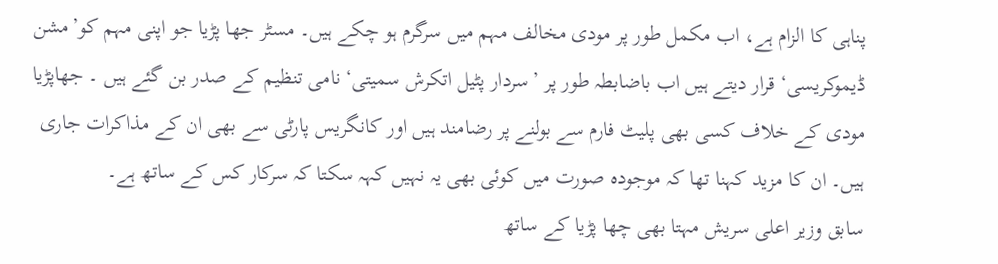پناہی کا الزام ہے، اب مکمل طور پر مودی مخالف مہم میں سرگرم ہو چکے ہیں۔ مسٹر جھا پڑیا جو اپنی مہم کو’مشن ڈیموکریسی‘ قرار دیتے ہیں اب باضابطہ طور پر ’سردار پٹیل اتکرش سمیتی‘ نامی تنظیم کے صدر بن گئے ہیں ۔ جھاپڑیا مودی کے خلاف کسی بھی پلیٹ فارم سے بولنے پر رضامند ہیں اور کانگریس پارٹی سے بھی ان کے مذاکرات جاری ہیں۔ ان کا مزید کہنا تھا کہ موجودہ صورت میں کوئی بھی یہ نہیں کہہ سکتا کہ سرکار کس کے ساتھ ہے۔
سابق وزیر اعلی سریش مہتا بھی چھا پڑیا کے ساتھ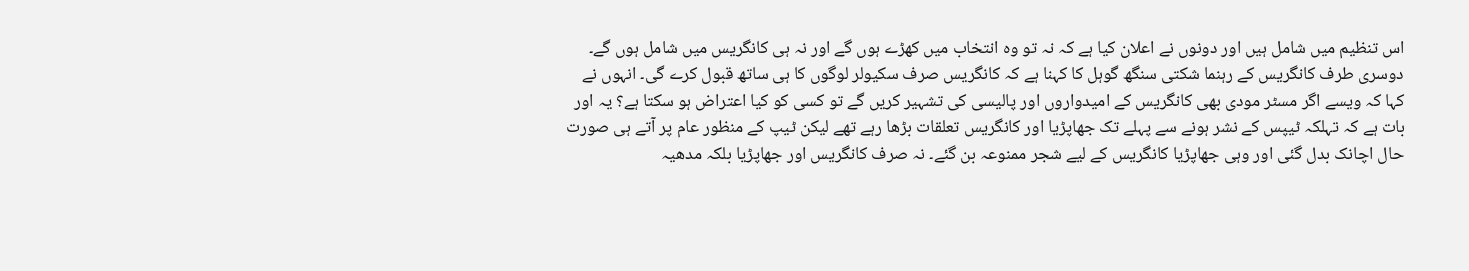اس تنظیم ميں شامل ہیں اور دونوں نے اعلان کیا ہے کہ نہ تو وہ انتخاب میں کھڑے ہوں گے اور نہ ہی کانگریس میں شامل ہوں گے۔ دوسری طرف کانگریس کے رہنما شکتی سنگھ گوہل کا کہنا ہے کہ کانگریس صرف سکیولر لوگوں کا ہی ساتھ قبول کرے گی۔ انہوں نے کہا کہ ویسے اگر مسٹر مودی بھی کانگریس کے امیدواروں اور پالیسی کی تشہیر کریں گے تو کسی کو کیا اعتراض ہو سکتا ہے؟ یہ اور بات ہے کہ تہلکہ ٹیپس کے نشر ہونے سے پہلے تک جھاپڑیا اور کانگریس تعلقات بڑھا رہے تھے لیکن ٹیپ کے منظور عام پر آتے ہی صورت حال اچانک بدل گئی اور وہی جھاپڑیا کانگریس کے لیے شجر ممنوعہ بن گئے۔ نہ صرف کانگریس اور جھاپڑیا بلکہ مدھیہ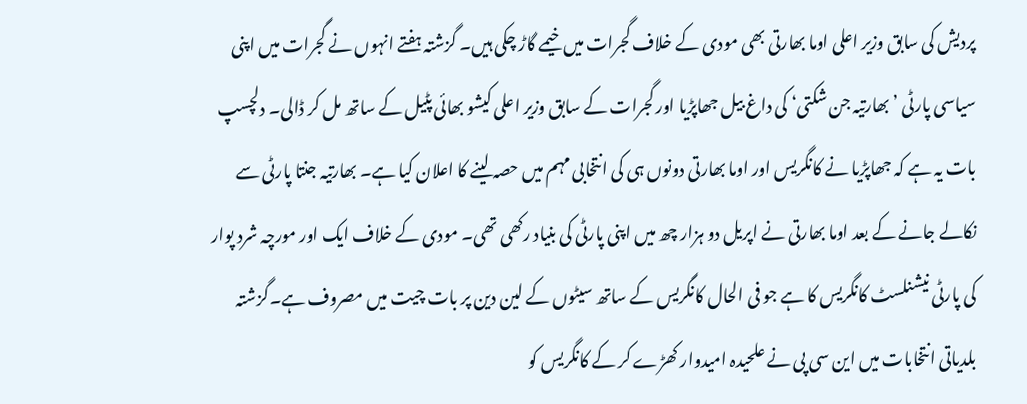پردیش کی سابق وزیر اعلی اوما بھارتی بھی مودی کے خلاف گجرات میں خیمے گاڑ چکی ہیں۔ گزشتہ ہفتے انہوں نے گجرات میں اپنی سیاسی پارٹی ’ بھارتیہ جن شکتی‘ کی داغ بیل جھاپڑیا اور گجرات کے سابق وزیر اعلی کیشو بھائی پٹیل کے ساتھ مل کر ڈالی۔ دلچسپ بات یہ ہے کہ جھاپڑیا نے کانگریس اور اوما بھارتی دونوں ہی کی انتخابی مہم میں حصہ لینے کا اعلان کیا ہے۔ بھارتیہ جنتا پارٹی سے نکالے جانے کے بعد اوما بھارتی نے اپریل دو ہزار چھ میں اپنی پارٹی کی بنیاد رکھی تھی۔ مودی کے خلاف ایک اور مورچہ شرد پوار کی پارٹی نیشنلسٹ کانگریس کا ہے جو فی الحال کانگریس کے ساتھ سیٹوں کے لین دین پر بات چیت میں مصروف ہے۔گزشتہ بلدیاتی انتخابات میں این سی پی نے علحیدہ امیدوار کھڑے کر کے کانگریس کو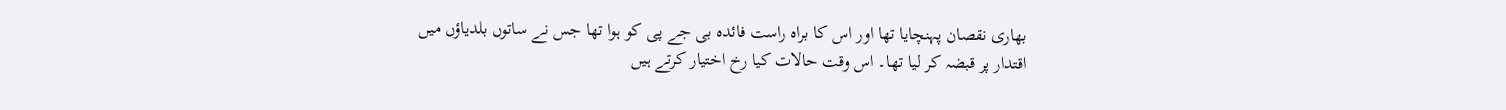بھاری نقصان پہنچایا تھا اور اس کا براہ راست فائدہ بی جے پی کو ہوا تھا جس نے ساتوں بلدیاؤں میں اقتدار پر قبضہ کر لیا تھا۔ اس وقت حالات کیا رخ اختیار کرتے ہیں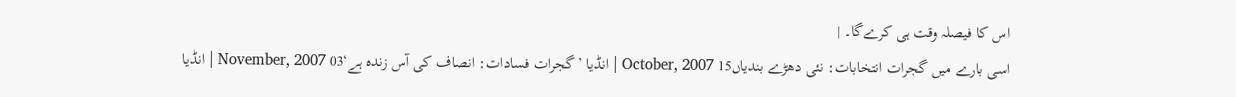اس کا فیصلہ وقت ہی کرےگا۔ |
اسی بارے میں گجرات انتخابات: نئی دھڑے بندیاں15 October, 2007 | انڈیا ’گجرات فسادات: انصاف کی آس زندہ ہے‘03 November, 2007 | انڈیا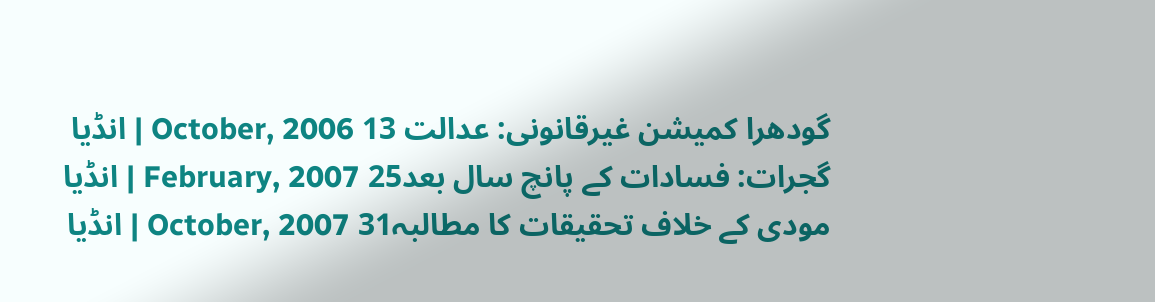گودھرا کمیشن غیرقانونی: عدالت 13 October, 2006 | انڈیا گجرات: فسادات کے پانچ سال بعد25 February, 2007 | انڈیا مودی کے خلاف تحقیقات کا مطالبہ31 October, 2007 | انڈیا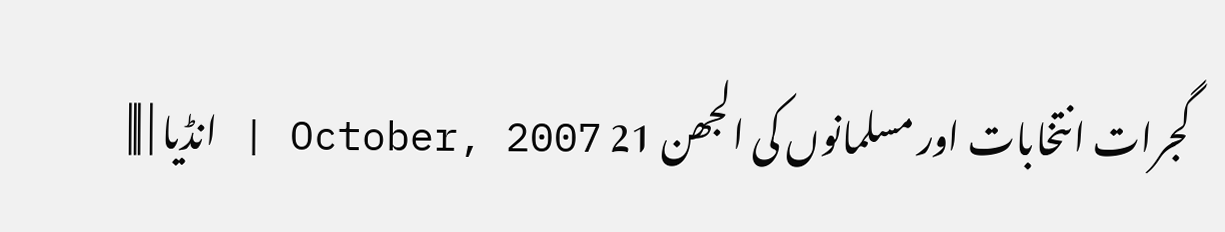گجرات انتخابات اور مسلمانوں کی الجھن 21 October, 2007 | انڈیا | |||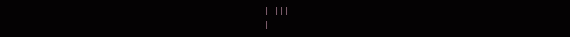| |||
|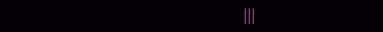|||